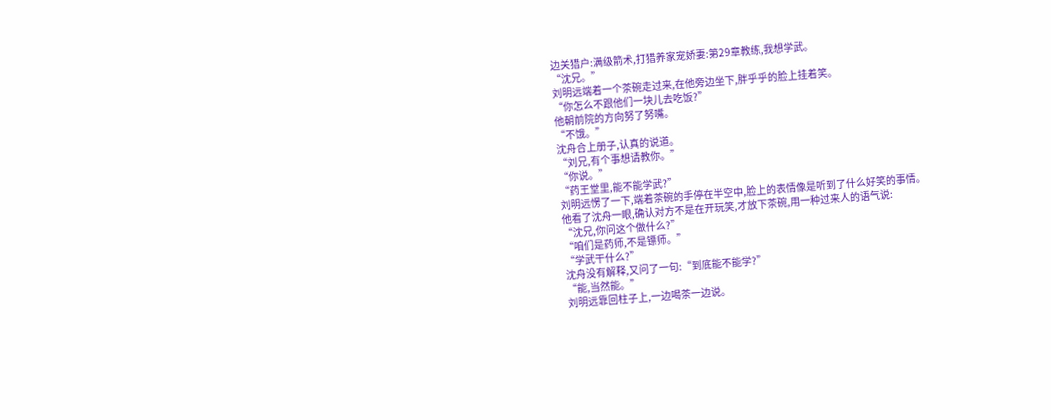边关猎户:满级箭术,打猎养家宠娇妻:第29章教练,我想学武。
“沈兄。”
刘明远端着一个茶碗走过来,在他旁边坐下,胖乎乎的脸上挂着笑。
“你怎么不跟他们一块儿去吃饭?”
他朝前院的方向努了努嘴。
“不饿。”
沈舟合上册子,认真的说道。
“刘兄,有个事想请教你。”
“你说。”
“药王堂里,能不能学武?”
刘明远愣了一下,端着茶碗的手停在半空中,脸上的表情像是听到了什么好笑的事情。
他看了沈舟一眼,确认对方不是在开玩笑,才放下茶碗,用一种过来人的语气说:
“沈兄,你问这个做什么?”
“咱们是药师,不是镖师。”
“学武干什么?”
沈舟没有解释,又问了一句:“到底能不能学?”
“能,当然能。”
刘明远靠回柱子上,一边喝茶一边说。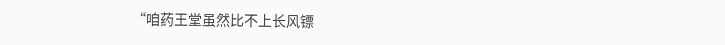“咱药王堂虽然比不上长风镖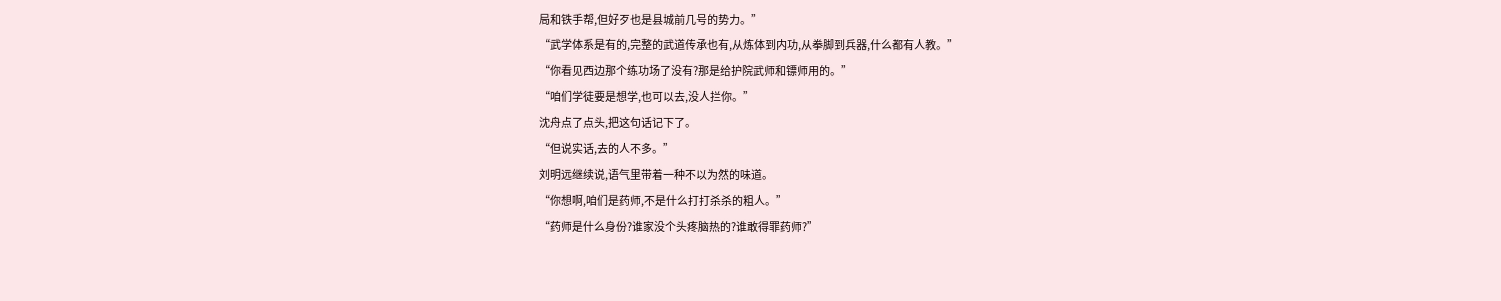局和铁手帮,但好歹也是县城前几号的势力。”
“武学体系是有的,完整的武道传承也有,从炼体到内功,从拳脚到兵器,什么都有人教。”
“你看见西边那个练功场了没有?那是给护院武师和镖师用的。”
“咱们学徒要是想学,也可以去,没人拦你。”
沈舟点了点头,把这句话记下了。
“但说实话,去的人不多。”
刘明远继续说,语气里带着一种不以为然的味道。
“你想啊,咱们是药师,不是什么打打杀杀的粗人。”
“药师是什么身份?谁家没个头疼脑热的?谁敢得罪药师?”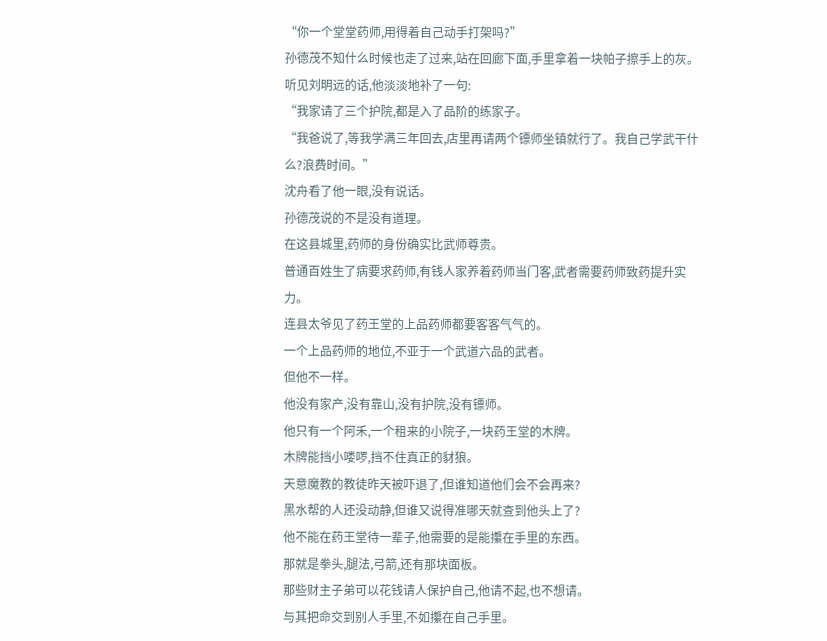“你一个堂堂药师,用得着自己动手打架吗?”
孙德茂不知什么时候也走了过来,站在回廊下面,手里拿着一块帕子擦手上的灰。
听见刘明远的话,他淡淡地补了一句:
“我家请了三个护院,都是入了品阶的练家子。
“我爸说了,等我学满三年回去,店里再请两个镖师坐镇就行了。我自己学武干什么?浪费时间。”
沈舟看了他一眼,没有说话。
孙德茂说的不是没有道理。
在这县城里,药师的身份确实比武师尊贵。
普通百姓生了病要求药师,有钱人家养着药师当门客,武者需要药师致药提升实力。
连县太爷见了药王堂的上品药师都要客客气气的。
一个上品药师的地位,不亚于一个武道六品的武者。
但他不一样。
他没有家产,没有靠山,没有护院,没有镖师。
他只有一个阿禾,一个租来的小院子,一块药王堂的木牌。
木牌能挡小喽啰,挡不住真正的豺狼。
天意魔教的教徒昨天被吓退了,但谁知道他们会不会再来?
黑水帮的人还没动静,但谁又说得准哪天就查到他头上了?
他不能在药王堂待一辈子,他需要的是能攥在手里的东西。
那就是拳头,腿法,弓箭,还有那块面板。
那些财主子弟可以花钱请人保护自己,他请不起,也不想请。
与其把命交到别人手里,不如攥在自己手里。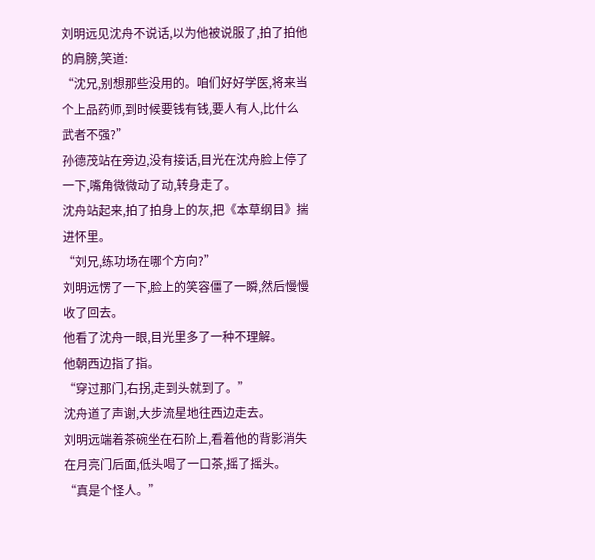刘明远见沈舟不说话,以为他被说服了,拍了拍他的肩膀,笑道:
“沈兄,别想那些没用的。咱们好好学医,将来当个上品药师,到时候要钱有钱,要人有人,比什么武者不强?”
孙德茂站在旁边,没有接话,目光在沈舟脸上停了一下,嘴角微微动了动,转身走了。
沈舟站起来,拍了拍身上的灰,把《本草纲目》揣进怀里。
“刘兄,练功场在哪个方向?”
刘明远愣了一下,脸上的笑容僵了一瞬,然后慢慢收了回去。
他看了沈舟一眼,目光里多了一种不理解。
他朝西边指了指。
“穿过那门,右拐,走到头就到了。”
沈舟道了声谢,大步流星地往西边走去。
刘明远端着茶碗坐在石阶上,看着他的背影消失在月亮门后面,低头喝了一口茶,摇了摇头。
“真是个怪人。”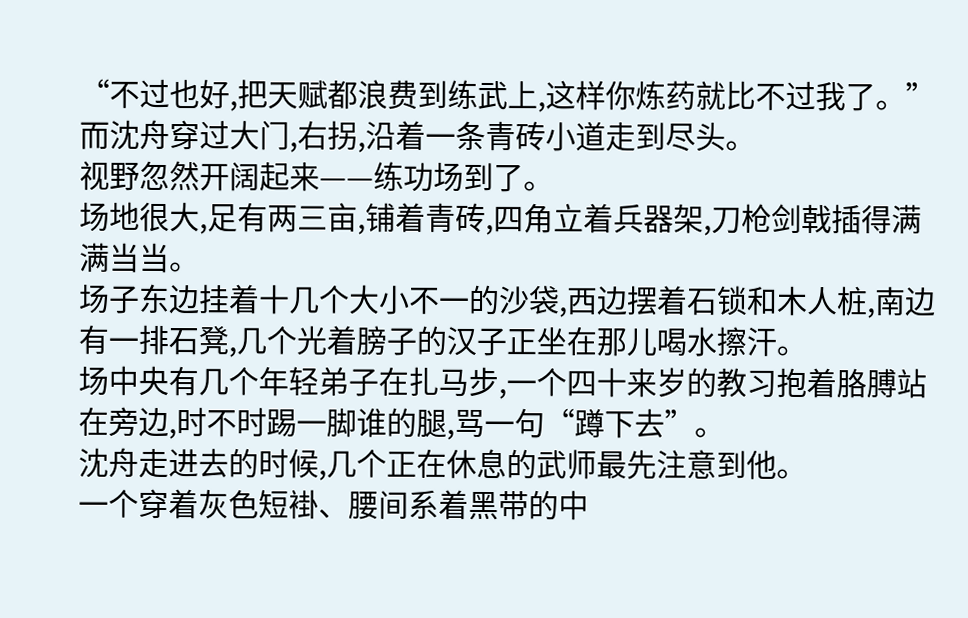“不过也好,把天赋都浪费到练武上,这样你炼药就比不过我了。”
而沈舟穿过大门,右拐,沿着一条青砖小道走到尽头。
视野忽然开阔起来——练功场到了。
场地很大,足有两三亩,铺着青砖,四角立着兵器架,刀枪剑戟插得满满当当。
场子东边挂着十几个大小不一的沙袋,西边摆着石锁和木人桩,南边有一排石凳,几个光着膀子的汉子正坐在那儿喝水擦汗。
场中央有几个年轻弟子在扎马步,一个四十来岁的教习抱着胳膊站在旁边,时不时踢一脚谁的腿,骂一句“蹲下去”。
沈舟走进去的时候,几个正在休息的武师最先注意到他。
一个穿着灰色短褂、腰间系着黑带的中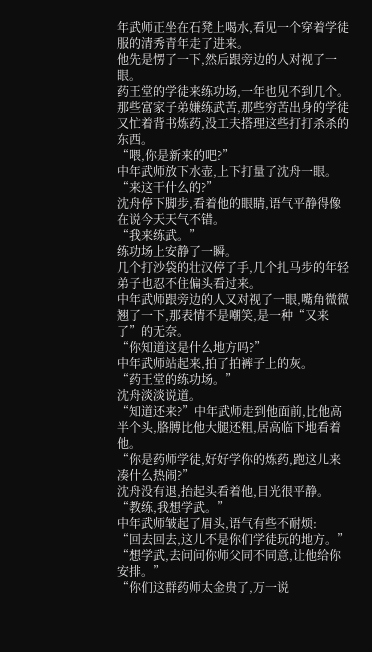年武师正坐在石凳上喝水,看见一个穿着学徒服的清秀青年走了进来。
他先是愣了一下,然后跟旁边的人对视了一眼。
药王堂的学徒来练功场,一年也见不到几个。
那些富家子弟嫌练武苦,那些穷苦出身的学徒又忙着背书炼药,没工夫搭理这些打打杀杀的东西。
“喂,你是新来的吧?”
中年武师放下水壶,上下打量了沈舟一眼。
“来这干什么的?”
沈舟停下脚步,看着他的眼睛,语气平静得像在说今天天气不错。
“我来练武。”
练功场上安静了一瞬。
几个打沙袋的壮汉停了手,几个扎马步的年轻弟子也忍不住偏头看过来。
中年武师跟旁边的人又对视了一眼,嘴角微微翘了一下,那表情不是嘲笑,是一种“又来了”的无奈。
“你知道这是什么地方吗?”
中年武师站起来,拍了拍裤子上的灰。
“药王堂的练功场。”
沈舟淡淡说道。
“知道还来?”中年武师走到他面前,比他高半个头,胳膊比他大腿还粗,居高临下地看着他。
“你是药师学徒,好好学你的炼药,跑这儿来凑什么热闹?”
沈舟没有退,抬起头看着他,目光很平静。
“教练,我想学武。”
中年武师皱起了眉头,语气有些不耐烦:
“回去回去,这儿不是你们学徒玩的地方。”
“想学武,去问问你师父同不同意,让他给你安排。”
“你们这群药师太金贵了,万一说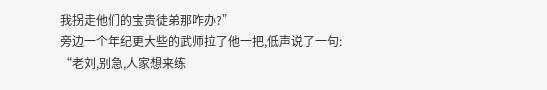我拐走他们的宝贵徒弟那咋办?”
旁边一个年纪更大些的武师拉了他一把,低声说了一句:
“老刘,别急,人家想来练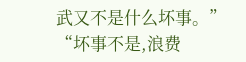武又不是什么坏事。”
“坏事不是,浪费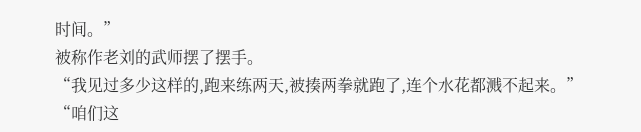时间。”
被称作老刘的武师摆了摆手。
“我见过多少这样的,跑来练两天,被揍两拳就跑了,连个水花都溅不起来。”
“咱们这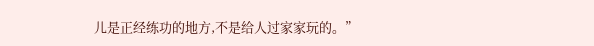儿是正经练功的地方,不是给人过家家玩的。”